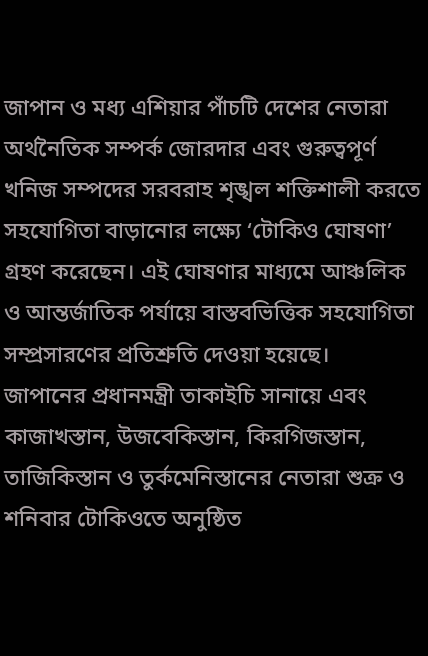জাপান ও মধ্য এশিয়ার পাঁচটি দেশের নেতারা অর্থনৈতিক সম্পর্ক জোরদার এবং গুরুত্বপূর্ণ খনিজ সম্পদের সরবরাহ শৃঙ্খল শক্তিশালী করতে সহযোগিতা বাড়ানোর লক্ষ্যে ‘টোকিও ঘোষণা’ গ্রহণ করেছেন। এই ঘোষণার মাধ্যমে আঞ্চলিক ও আন্তর্জাতিক পর্যায়ে বাস্তবভিত্তিক সহযোগিতা সম্প্রসারণের প্রতিশ্রুতি দেওয়া হয়েছে।
জাপানের প্রধানমন্ত্রী তাকাইচি সানায়ে এবং কাজাখস্তান, উজবেকিস্তান, কিরগিজস্তান, তাজিকিস্তান ও তুর্কমেনিস্তানের নেতারা শুক্র ও শনিবার টোকিওতে অনুষ্ঠিত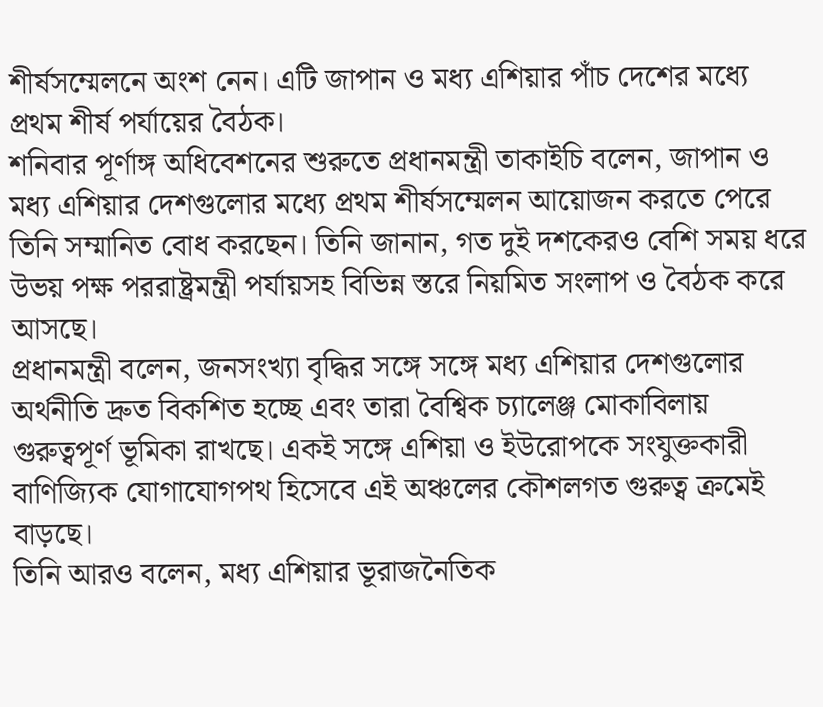শীর্ষসম্মেলনে অংশ নেন। এটি জাপান ও মধ্য এশিয়ার পাঁচ দেশের মধ্যে প্রথম শীর্ষ পর্যায়ের বৈঠক।
শনিবার পূর্ণাঙ্গ অধিবেশনের শুরুতে প্রধানমন্ত্রী তাকাইচি বলেন, জাপান ও মধ্য এশিয়ার দেশগুলোর মধ্যে প্রথম শীর্ষসম্মেলন আয়োজন করতে পেরে তিনি সম্মানিত বোধ করছেন। তিনি জানান, গত দুই দশকেরও বেশি সময় ধরে উভয় পক্ষ পররাষ্ট্রমন্ত্রী পর্যায়সহ বিভিন্ন স্তরে নিয়মিত সংলাপ ও বৈঠক করে আসছে।
প্রধানমন্ত্রী বলেন, জনসংখ্যা বৃদ্ধির সঙ্গে সঙ্গে মধ্য এশিয়ার দেশগুলোর অর্থনীতি দ্রুত বিকশিত হচ্ছে এবং তারা বৈশ্বিক চ্যালেঞ্জ মোকাবিলায় গুরুত্বপূর্ণ ভূমিকা রাখছে। একই সঙ্গে এশিয়া ও ইউরোপকে সংযুক্তকারী বাণিজ্যিক যোগাযোগপথ হিসেবে এই অঞ্চলের কৌশলগত গুরুত্ব ক্রমেই বাড়ছে।
তিনি আরও বলেন, মধ্য এশিয়ার ভূরাজনৈতিক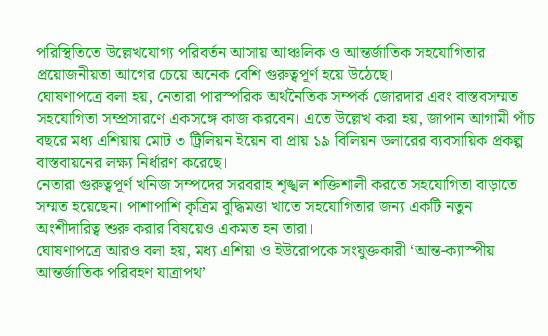পরিস্থিতিতে উল্লেখযোগ্য পরিবর্তন আসায় আঞ্চলিক ও আন্তর্জাতিক সহযোগিতার প্রয়োজনীয়তা আগের চেয়ে অনেক বেশি গুরুত্বপূর্ণ হয়ে উঠেছে।
ঘোষণাপত্রে বলা হয়, নেতারা পারস্পরিক অর্থনৈতিক সম্পর্ক জোরদার এবং বাস্তবসম্মত সহযোগিতা সম্প্রসারণে একসঙ্গে কাজ করবেন। এতে উল্লেখ করা হয়, জাপান আগামী পাঁচ বছরে মধ্য এশিয়ায় মোট ৩ ট্রিলিয়ন ইয়েন বা প্রায় ১৯ বিলিয়ন ডলারের ব্যবসায়িক প্রকল্প বাস্তবায়নের লক্ষ্য নির্ধারণ করেছে।
নেতারা গুরুত্বপূর্ণ খনিজ সম্পদের সরবরাহ শৃঙ্খল শক্তিশালী করতে সহযোগিতা বাড়াতে সম্মত হয়েছেন। পাশাপাশি কৃত্রিম বুদ্ধিমত্তা খাতে সহযোগিতার জন্য একটি নতুন অংশীদারিত্ব শুরু করার বিষয়েও একমত হন তারা।
ঘোষণাপত্রে আরও বলা হয়, মধ্য এশিয়া ও ইউরোপকে সংযুক্তকারী ‘আন্ত-ক্যাস্পীয় আন্তর্জাতিক পরিবহণ যাত্রাপথ’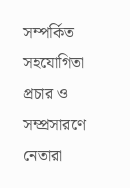সম্পর্কিত সহযোগিতা প্রচার ও সম্প্রসারণে নেতারা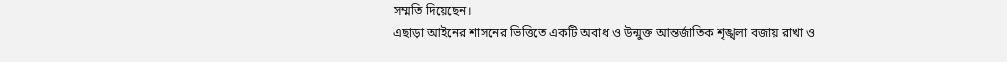সম্মতি দিয়েছেন।
এছাড়া আইনের শাসনের ভিত্তিতে একটি অবাধ ও উন্মুক্ত আন্তর্জাতিক শৃঙ্খলা বজায় রাখা ও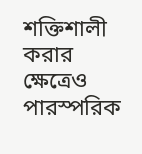শক্তিশালী করার ক্ষেত্রেও পারস্পরিক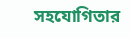সহযোগিতার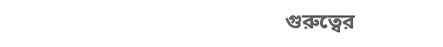গুরুত্বের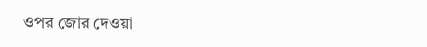ওপর জোর দেওয়া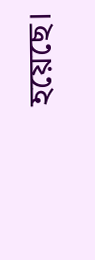হয়েছে।